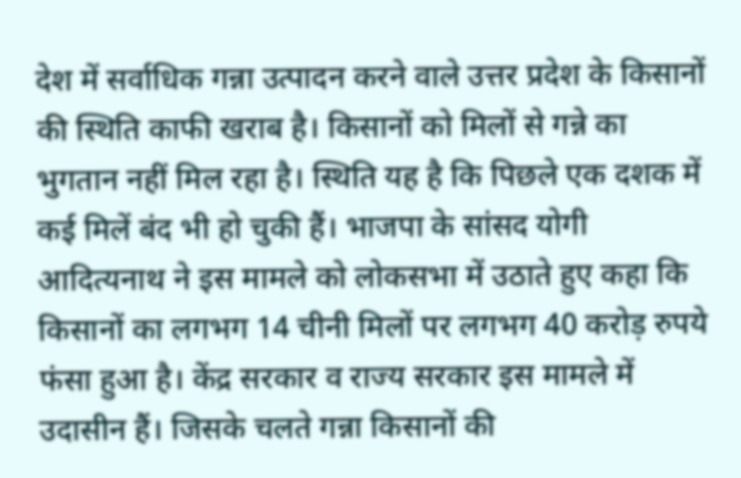देश में सर्वाधिक गन्ना उत्पादन करने वाले उत्तर प्रदेश के किसानों की स्थिति काफी खराब है। किसानों को मिलों से गन्ने का भुगतान नहीं मिल रहा है। स्थिति यह है कि पिछले एक दशक में कई मिलें बंद भी हो चुकी हैं। भाजपा के सांसद योगी आदित्यनाथ ने इस मामले को लोकसभा में उठाते हुए कहा कि किसानों का लगभग 14 चीनी मिलों पर लगभग 40 करोड़ रुपये फंसा हुआ है। केंद्र सरकार व राज्य सरकार इस मामले में उदासीन हैं। जिसके चलते गन्ना किसानों की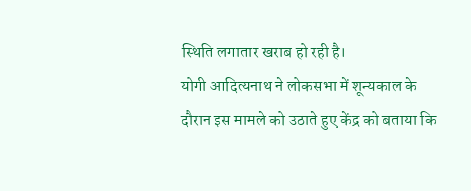स्थिति लगातार खराब हो रही है।
योगी आदित्यनाथ ने लोकसभा में शून्यकाल के दौरान इस मामले को उठाते हुए केंद्र को बताया कि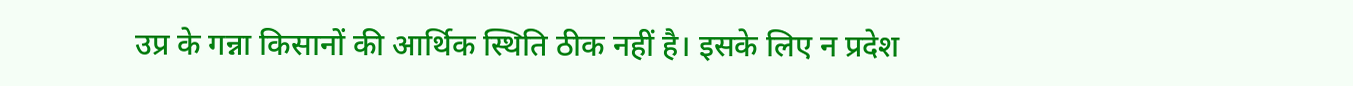उप्र के गन्ना किसानों की आर्थिक स्थिति ठीक नहीं है। इसके लिए न प्रदेश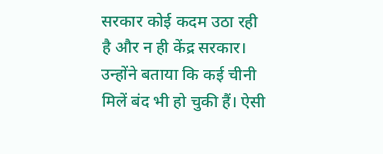सरकार कोई कदम उठा रही है और न ही केंद्र सरकार। उन्होंने बताया कि कई चीनी मिलें बंद भी हो चुकी हैं। ऐसी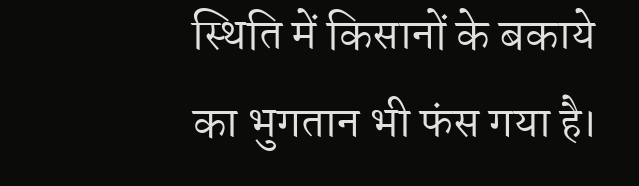स्थिति में किसानों के बकाये का भुगतान भी फंस गया है।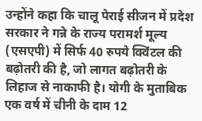उन्होंने कहा कि चालू पेराई सीजन में प्रदेश सरकार ने गन्ने के राज्य परामर्श मूल्य (एसएपी) में सिर्फ 40 रुपये क्विंटल की बढ़ोतरी की है, जो लागत बढ़ोतरी के लिहाज से नाकाफी है। योगी के मुताबिक एक वर्ष में चीनी के दाम 12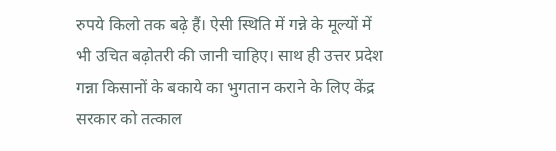रुपये किलो तक बढ़े हैं। ऐसी स्थिति में गन्ने के मूल्यों में भी उचित बढ़ोतरी की जानी चाहिए। साथ ही उत्तर प्रदेश गन्ना किसानों के बकाये का भुगतान कराने के लिए केंद्र सरकार को तत्काल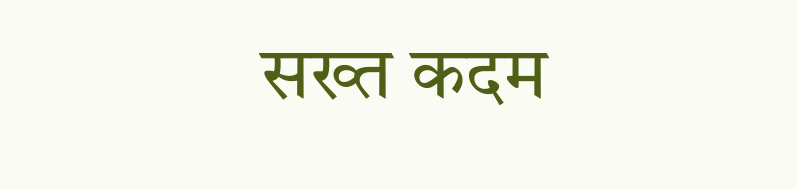सख्त कदम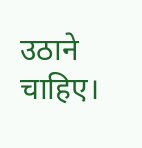उठाने चाहिए।